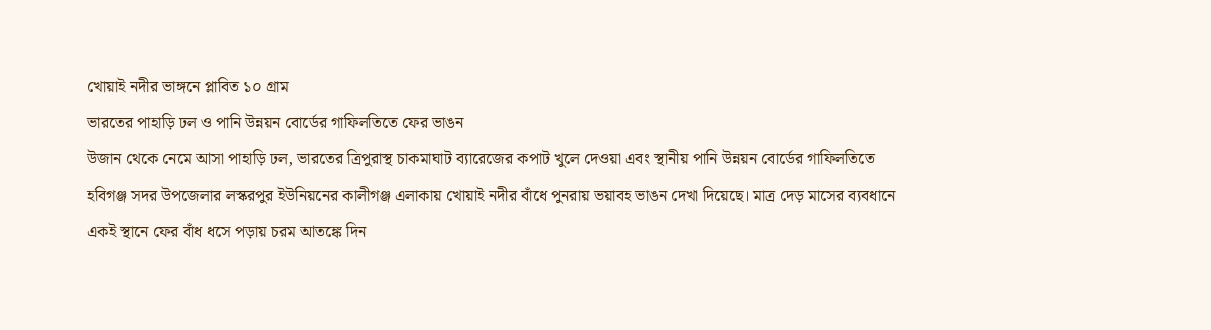খোয়াই নদীর ভাঙ্গনে প্লাবিত ১০ গ্রাম
ভারতের পাহাড়ি ঢল ও পানি উন্নয়ন বোর্ডের গাফিলতিতে ফের ভাঙন
উজান থেকে নেমে আসা পাহাড়ি ঢল, ভারতের ত্রিপুরাস্থ চাকমাঘাট ব্যারেজের কপাট খুলে দেওয়া এবং স্থানীয় পানি উন্নয়ন বোর্ডের গাফিলতিতে হবিগঞ্জ সদর উপজেলার লস্করপুর ইউনিয়নের কালীগঞ্জ এলাকায় খোয়াই নদীর বাঁধে পুনরায় ভয়াবহ ভাঙন দেখা দিয়েছে। মাত্র দেড় মাসের ব্যবধানে একই স্থানে ফের বাঁধ ধসে পড়ায় চরম আতঙ্কে দিন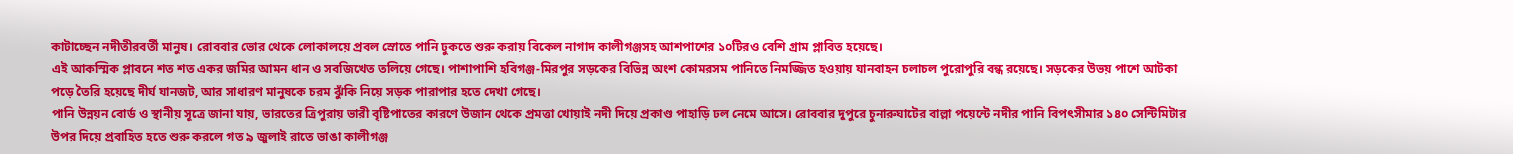কাটাচ্ছেন নদীতীরবর্তী মানুষ। রোববার ভোর থেকে লোকালয়ে প্রবল স্রোতে পানি ঢুকতে শুরু করায় বিকেল নাগাদ কালীগঞ্জসহ আশপাশের ১০টিরও বেশি গ্রাম প্লাবিত হয়েছে।
এই আকস্মিক প্লাবনে শত শত একর জমির আমন ধান ও সবজিখেত তলিয়ে গেছে। পাশাপাশি হবিগঞ্জ-মিরপুর সড়কের বিভিন্ন অংশ কোমরসম পানিতে নিমজ্জিত হওয়ায় যানবাহন চলাচল পুরোপুরি বন্ধ রয়েছে। সড়কের উভয় পাশে আটকা পড়ে তৈরি হয়েছে দীর্ঘ যানজট, আর সাধারণ মানুষকে চরম ঝুঁকি নিয়ে সড়ক পারাপার হতে দেখা গেছে।
পানি উন্নয়ন বোর্ড ও স্থানীয় সূত্রে জানা যায়, ভারতের ত্রিপুরায় ভারী বৃষ্টিপাতের কারণে উজান থেকে প্রমত্তা খোয়াই নদী দিয়ে প্রকাণ্ড পাহাড়ি ঢল নেমে আসে। রোববার দুপুরে চুনারুঘাটের বাল্লা পয়েন্টে নদীর পানি বিপৎসীমার ১৪০ সেন্টিমিটার উপর দিয়ে প্রবাহিত হতে শুরু করলে গত ৯ জুলাই রাতে ভাঙা কালীগঞ্জ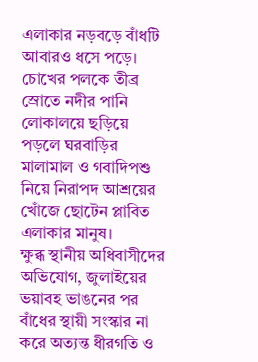এলাকার নড়বড়ে বাঁধটি আবারও ধসে পড়ে। চোখের পলকে তীব্র স্রোতে নদীর পানি লোকালয়ে ছড়িয়ে পড়লে ঘরবাড়ির মালামাল ও গবাদিপশু নিয়ে নিরাপদ আশ্রয়ের খোঁজে ছোটেন প্লাবিত এলাকার মানুষ।
ক্ষুব্ধ স্থানীয় অধিবাসীদের অভিযোগ, জুলাইয়ের ভয়াবহ ভাঙনের পর বাঁধের স্থায়ী সংস্কার না করে অত্যন্ত ধীরগতি ও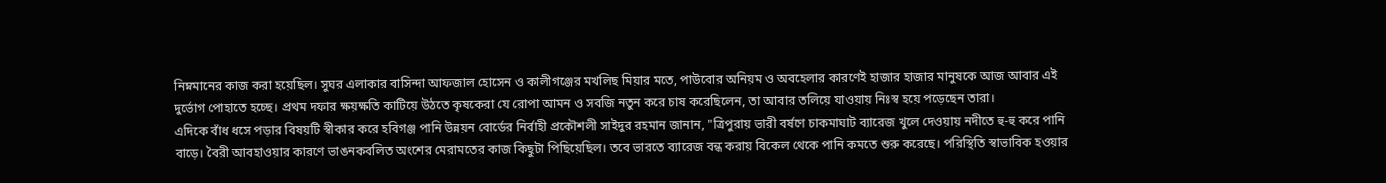নিম্নমানের কাজ করা হয়েছিল। সুঘর এলাকার বাসিন্দা আফজাল হোসেন ও কালীগঞ্জের মখলিছ মিয়ার মতে, পাউবোর অনিয়ম ও অবহেলার কারণেই হাজার হাজার মানুষকে আজ আবার এই দুর্ভোগ পোহাতে হচ্ছে। প্রথম দফার ক্ষয়ক্ষতি কাটিয়ে উঠতে কৃষকেরা যে রোপা আমন ও সবজি নতুন করে চাষ করেছিলেন, তা আবার তলিয়ে যাওয়ায় নিঃস্ব হয়ে পড়েছেন তারা।
এদিকে বাঁধ ধসে পড়ার বিষয়টি স্বীকার করে হবিগঞ্জ পানি উন্নয়ন বোর্ডের নির্বাহী প্রকৌশলী সাইদুর রহমান জানান, "ত্রিপুরায় ভারী বর্ষণে চাকমাঘাট ব্যারেজ খুলে দেওয়ায় নদীতে হু-হু করে পানি বাড়ে। বৈরী আবহাওয়ার কারণে ভাঙনকবলিত অংশের মেরামতের কাজ কিছুটা পিছিয়েছিল। তবে ভারতে ব্যারেজ বন্ধ করায় বিকেল থেকে পানি কমতে শুরু করেছে। পরিস্থিতি স্বাভাবিক হওয়ার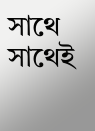সাথে সাথেই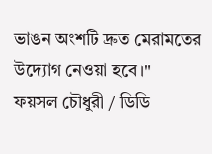ভাঙন অংশটি দ্রুত মেরামতের উদ্যোগ নেওয়া হবে।"
ফয়সল চৌধুরী / ডিডি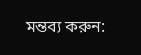মন্তব্য করুন: